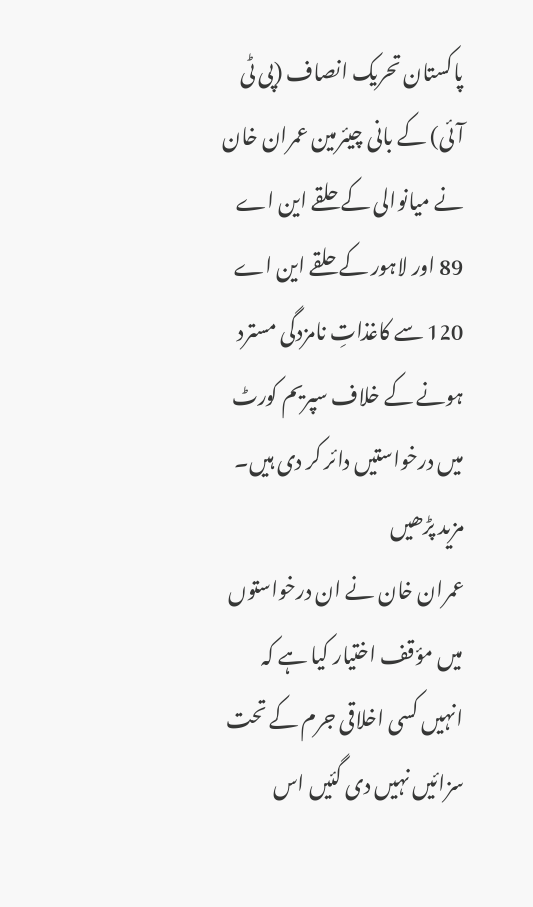پاکستان تحریک انصاف (پی ٹی آئی) کے بانی چیئرمین عمران خان نے میانوالی کے حلقے این اے 89 اور لاہور کے حلقے این اے 120 سے کاغذاتِ نامزدگی مسترد ہونے کے خلاف سپریم کورٹ میں درخواستیں دائر کر دی ہیں۔
مزید پڑھیں
عمران خان نے ان درخواستوں میں مؤقف اختیار کیا ہے کہ انہیں کسی اخلاقی جرم کے تحت سزائیں نہیں دی گئیں اس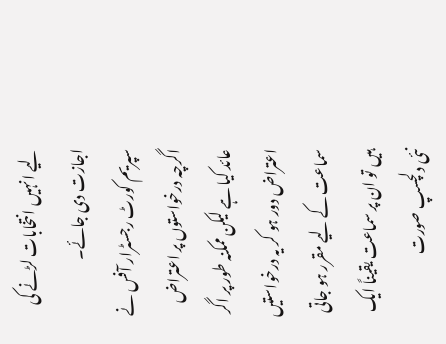لیے انہیں انتخابات لڑنے کی اجازت دی جائے۔
سپریم کورٹ رجسٹرار آفس نے اگرچہ درخواستوں پر اعتراض عائد کیا ہے لیکن ممکنہ طور پر اگر اعتراض دور ہو کر یہ درخواستیں سماعت کے لیے مقرر ہو جاتی ہیں تو ان پر سماعت یقیناً ایک نئی دلچسپ صورت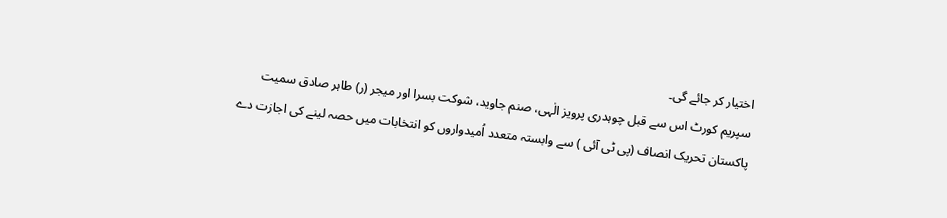اختیار کر جائے گی۔
سپریم کورٹ اس سے قبل چوہدری پرویز الٰہی، صنم جاوید، شوکت بسرا اور میجر (ر) طاہر صادق سمیت پاکستان تحریک انصاف (پی ٹی آئی ) سے وابستہ متعدد اُمیدواروں کو انتخابات میں حصہ لینے کی اجازت دے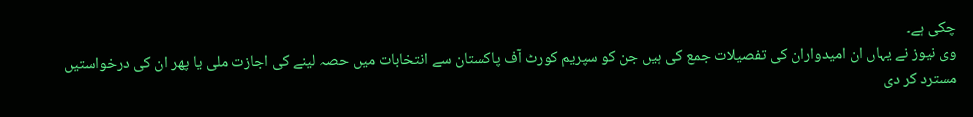چکی ہے۔
وی نیوز نے یہاں ان امیدواران کی تفصیلات جمع کی ہیں جن کو سپریم کورٹ آف پاکستان سے انتخابات میں حصہ لینے کی اجازت ملی یا پھر ان کی درخواستیں مسترد کر دی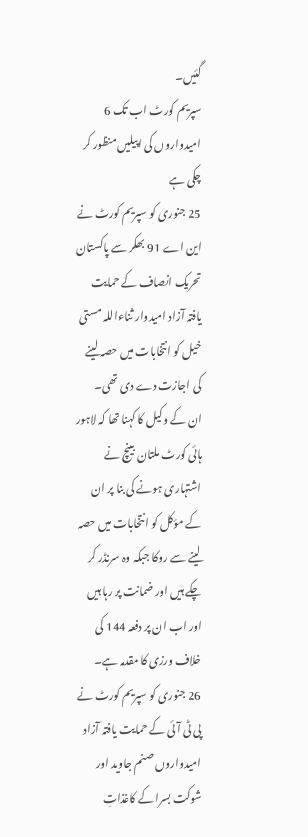گئیں۔
سپریم کورٹ اب تک 6 امیدواروں کی اپیلیں منظور کر چکی ہے
25 جنوری کو سپریم کورٹ نے این اے 91 بھکر سے پاکستان تحریک انصاف کے حمایت یافتہ آزاد امیدوار ثناءاللہ مستی خیل کو انتخابات میں حصہ لینے کی اجازت دے دی تھی۔
ان کے وکیل کا کہنا تھا کہ لاہور ہائی کورٹ ملتان بینچ نے اشتہاری ہونے کی بنا پر ان کے مؤکل کو انتخابات میں حصہ لینے سے روکا جبکہ وہ سرنڈر کر چکے ہیں اور ضمانت پر رہا ہیں اور اب ان پر دفعہ 144 کی خلاف ورزی کا مقدمہ ہے۔
26 جنوری کو سپریم کورٹ نے پی ٹی آئی کے حمایت یافتہ آزاد امیدواروں صنم جاوید اور شوکت بسرا کے کاغذاتِ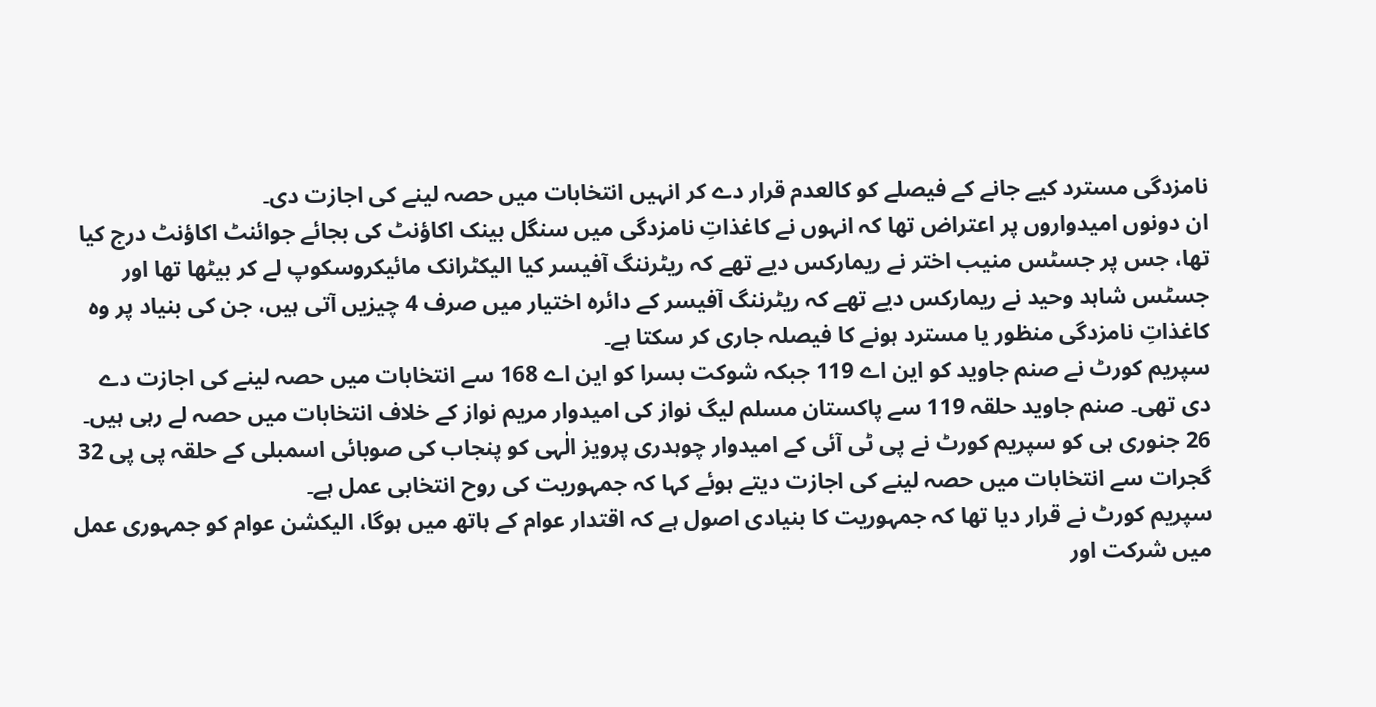نامزدگی مسترد کیے جانے کے فیصلے کو کالعدم قرار دے کر انہیں انتخابات میں حصہ لینے کی اجازت دی۔
ان دونوں امیدواروں پر اعتراض تھا کہ انہوں نے کاغذاتِ نامزدگی میں سنگل بینک اکاؤنٹ کی بجائے جوائنٹ اکاؤنٹ درج کیا تھا، جس پر جسٹس منیب اختر نے ریمارکس دیے تھے کہ ریٹرننگ آفیسر کیا الیکٹرانک مائیکروسکوپ لے کر بیٹھا تھا اور جسٹس شاہد وحید نے ریمارکس دیے تھے کہ ریٹرننگ آفیسر کے دائرہ اختیار میں صرف 4 چیزیں آتی ہیں، جن کی بنیاد پر وہ کاغذاتِ نامزدگی منظور یا مسترد ہونے کا فیصلہ جاری کر سکتا ہے۔
سپریم کورٹ نے صنم جاوید کو این اے 119 جبکہ شوکت بسرا کو این اے 168 سے انتخابات میں حصہ لینے کی اجازت دے دی تھی۔ صنم جاوید حلقہ 119 سے پاکستان مسلم لیگ نواز کی امیدوار مریم نواز کے خلاف انتخابات میں حصہ لے رہی ہیں۔
26 جنوری ہی کو سپریم کورٹ نے پی ٹی آئی کے امیدوار چوہدری پرویز الٰہی کو پنجاب کی صوبائی اسمبلی کے حلقہ پی پی 32 گجرات سے انتخابات میں حصہ لینے کی اجازت دیتے ہوئے کہا کہ جمہوریت کی روح انتخابی عمل ہے۔
سپریم کورٹ نے قرار دیا تھا کہ جمہوریت کا بنیادی اصول ہے کہ اقتدار عوام کے ہاتھ میں ہوگا، الیکشن عوام کو جمہوری عمل میں شرکت اور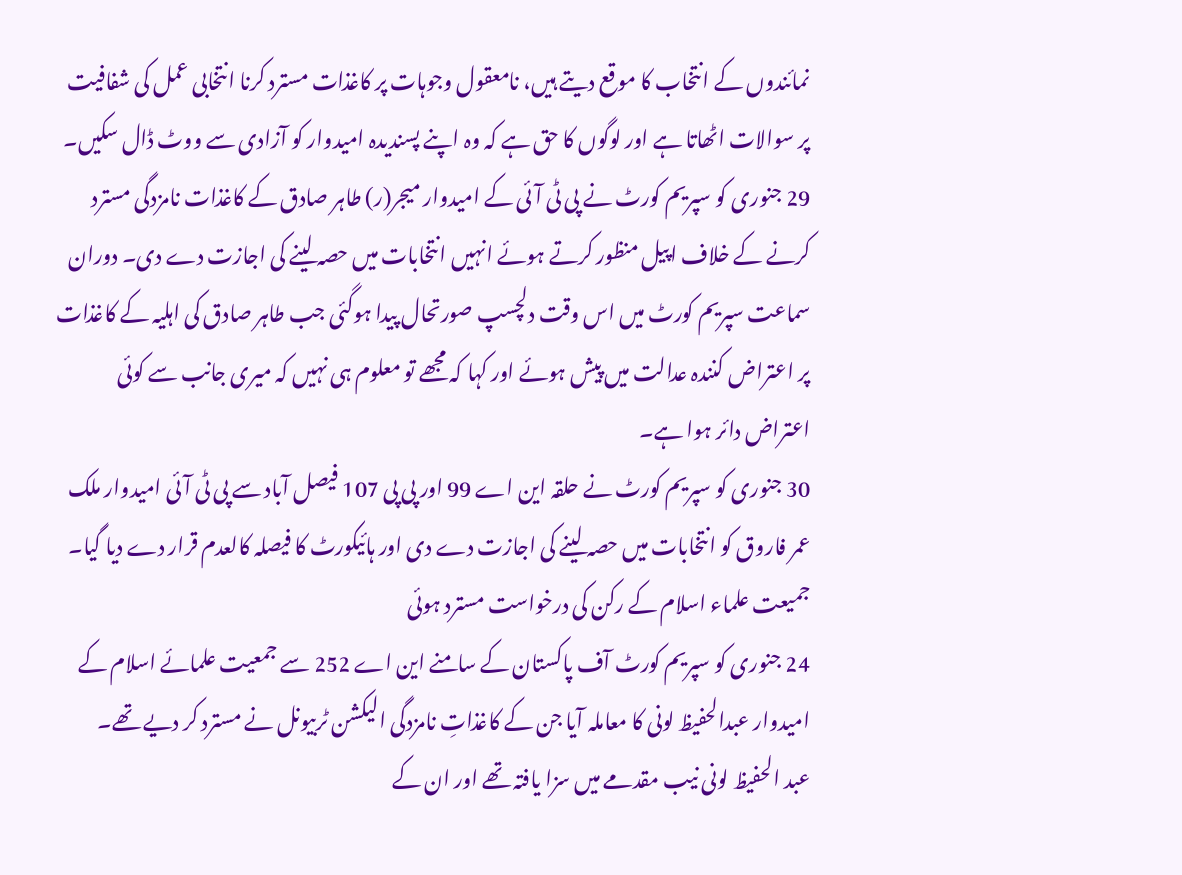نمائندوں کے انتخاب کا موقع دیتے ہیں، نامعقول وجوہات پر کاغذات مسترد کرنا انتخابی عمل کی شفافیت پر سوالات اٹھاتا ہے اور لوگوں کا حق ہے کہ وہ اپنے پسندیدہ امیدوار کو آزادی سے ووٹ ڈال سکیں۔
29 جنوری کو سپریم کورٹ نے پی ٹی آئی کے امیدوار میجر(ر) طاہر صادق کے کاغذات نامزدگی مسترد کرنے کے خلاف اپیل منظور کرتے ہوئے انہیں انتخابات میں حصہ لینے کی اجازت دے دی۔ دوران سماعت سپریم کورٹ میں اس وقت دلچسپ صورتحال پیدا ہوگئی جب طاہر صادق کی اہلیہ کے کاغذات پر اعتراض کنندہ عدالت میں پیش ہوئے اور کہا کہ مجھے تو معلوم ہی نہیں کہ میری جانب سے کوئی اعتراض دائر ہوا ہے۔
30 جنوری کو سپریم کورٹ نے حلقہ این اے 99 اور پی پی 107 فیصل آباد سے پی ٹی آئی امیدوار ملک عمر فاروق کو انتخابات میں حصہ لینے کی اجازت دے دی اور ہائیکورٹ کا فیصلہ کالعدم قرار دے دیا گیا۔
جمیعت علماء اسلام کے رکن کی درخواست مسترد ہوئی
24 جنوری کو سپریم کورٹ آف پاکستان کے سامنے این اے 252 سے جمعیت علمائے اسلام کے امیدوار عبدالحفیظ لونی کا معاملہ آیا جن کے کاغذاتِ نامزدگی الیکشن ٹربیونل نے مسترد کر دیے تھے۔
عبد الحفیظ لونی نیب مقدمے میں سزا یافتہ تھے اور ان کے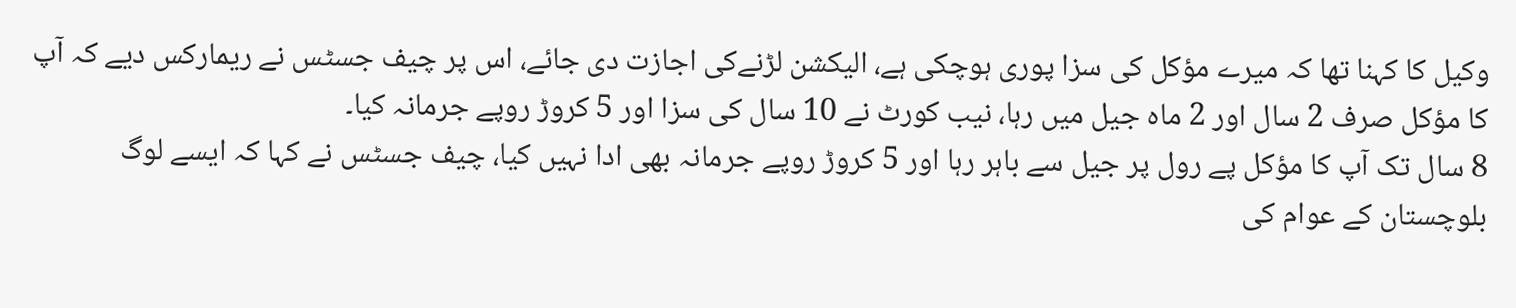وکیل کا کہنا تھا کہ میرے مؤکل کی سزا پوری ہوچکی ہے، الیکشن لڑنےکی اجازت دی جائے، اس پر چیف جسٹس نے ریمارکس دیے کہ آپ کا مؤکل صرف 2 سال اور 2 ماہ جیل میں رہا، نیب کورٹ نے 10 سال کی سزا اور 5 کروڑ روپے جرمانہ کیا۔
8 سال تک آپ کا مؤکل پے رول پر جیل سے باہر رہا اور 5 کروڑ روپے جرمانہ بھی ادا نہیں کیا، چیف جسٹس نے کہا کہ ایسے لوگ بلوچستان کے عوام کی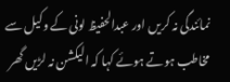نمائندگی نہ کریں اور عبدالحفیظ لونی کے وکیل سے مخاطب ہوتے ہوئے کہا کہ الیکشن نہ لڑیں گھر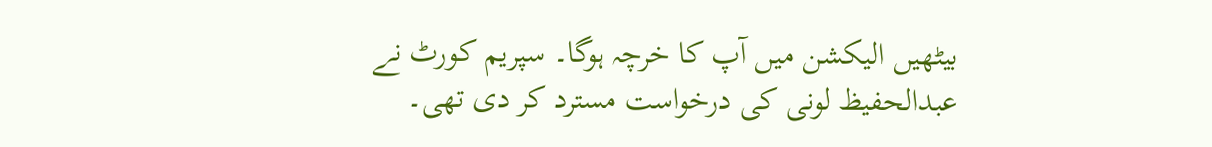بیٹھیں الیکشن میں آپ کا خرچہ ہوگا۔ سپریم کورٹ نے عبدالحفیظ لونی کی درخواست مسترد کر دی تھی۔